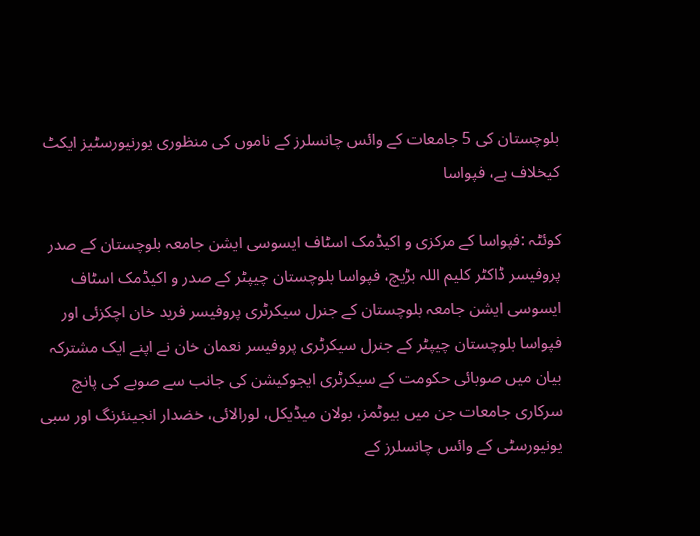بلوچستان کی 5 جامعات کے وائس چانسلرز کے ناموں کی منظوری یورنیورسٹیز ایکٹ کیخلاف ہے، فپواسا

کوئٹہ :فپواسا کے مرکزی و اکیڈمک اسٹاف ایسوسی ایشن جامعہ بلوچستان کے صدر پروفیسر ڈاکٹر کلیم اللہ بڑیچ، فپواسا بلوچستان چیپٹر کے صدر و اکیڈمک اسٹاف ایسوسی ایشن جامعہ بلوچستان کے جنرل سیکرٹری پروفیسر فرید خان اچکزئی اور فپواسا بلوچستان چیپٹر کے جنرل سیکرٹری پروفیسر نعمان خان نے اپنے ایک مشترکہ بیان میں صوبائی حکومت کے سیکرٹری ایجوکیشن کی جانب سے صوبے کی پانچ سرکاری جامعات جن میں بیوٹمز، بولان میڈیکل، لورالائی، خضدار انجینئرنگ اور سبی یونیورسٹی کے وائس چانسلرز کے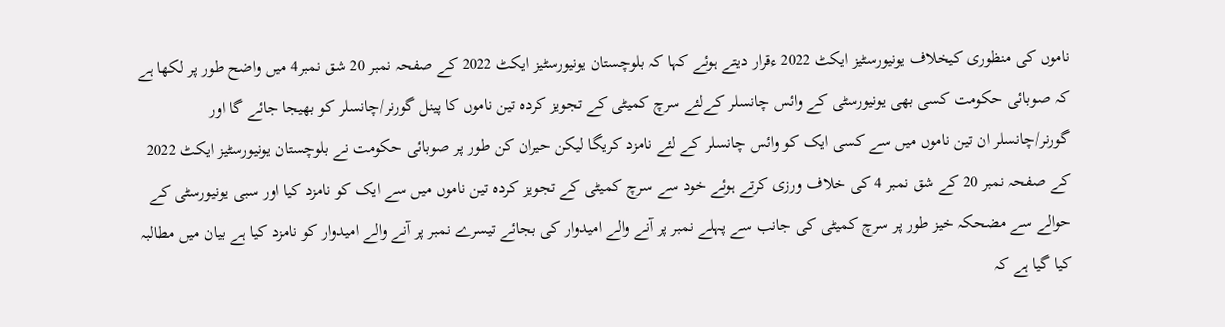ناموں کی منظوری کیخلاف یونیورسٹیز ایکٹ 2022 ءقرار دیتے ہوئے کہا کہ بلوچستان یونیورسٹیز ایکٹ 2022 کے صفحہ نمبر 20 شق نمبر4 میں واضح طور پر لکھا ہے کہ صوبائی حکومت کسی بھی یونیورسٹی کے وائس چانسلر کےلئے سرچ کمیٹی کے تجویز کردہ تین ناموں کا پینل گورنر/چانسلر کو بھیجا جائے گا اور گورنر/چانسلر ان تین ناموں میں سے کسی ایک کو وائس چانسلر کے لئے نامزد کریگا لیکن حیران کن طور پر صوبائی حکومت نے بلوچستان یونیورسٹیز ایکٹ 2022 کے صفحہ نمبر 20 کے شق نمبر 4 کی خلاف ورزی کرتے ہوئے خود سے سرچ کمیٹی کے تجویز کردہ تین ناموں میں سے ایک کو نامزد کیا اور سبی یونیورسٹی کے حوالے سے مضحکہ خیز طور پر سرچ کمیٹی کی جانب سے پہلے نمبر پر آنے والے امیدوار کی بجائے تیسرے نمبر پر آنے والے امیدوار کو نامزد کیا ہے بیان میں مطالبہ کیا گیا ہے کہ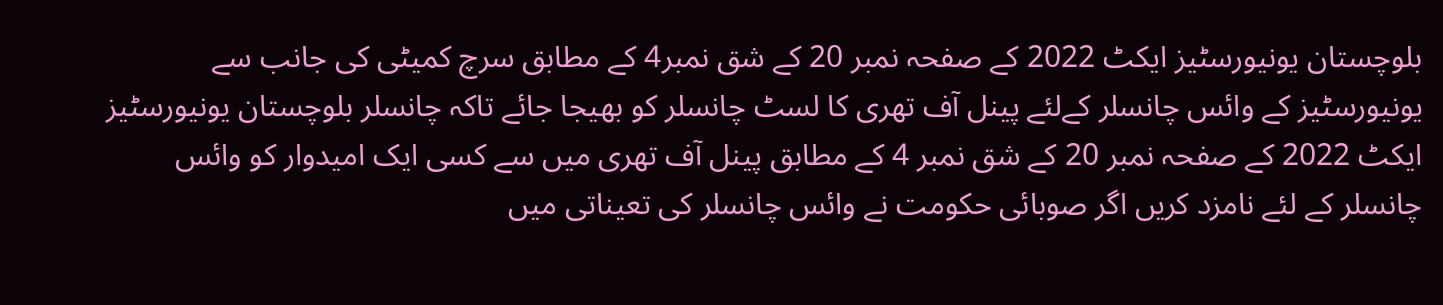بلوچستان یونیورسٹیز ایکٹ 2022 کے صفحہ نمبر 20 کے شق نمبر4 کے مطابق سرچ کمیٹی کی جانب سے یونیورسٹیز کے وائس چانسلر کےلئے پینل آف تھری کا لسٹ چانسلر کو بھیجا جائے تاکہ چانسلر بلوچستان یونیورسٹیز ایکٹ 2022 کے صفحہ نمبر 20 کے شق نمبر 4 کے مطابق پینل آف تھری میں سے کسی ایک امیدوار کو وائس چانسلر کے لئے نامزد کریں اگر صوبائی حکومت نے وائس چانسلر کی تعیناتی میں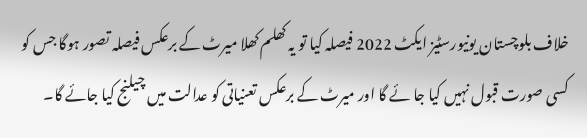خلاف بلوچستان یونیورسٹیز ایکٹ 2022 فیصلہ کیا تو یہ کھلم کھلا میرٹ کے برعکس فیصلہ تصور ہوگا جس کو کسی صورت قبول نہیں کیا جا ئے گا اور میرٹ کے برعکس تعنیاتی کو عدالت میں چیلنج کیا جائے گا۔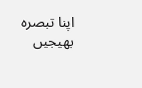اپنا تبصرہ بھیجیں